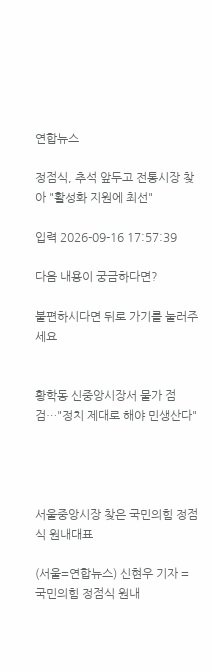연합뉴스

정점식, 추석 앞두고 전통시장 찾아 "활성화 지원에 최선"

입력 2026-09-16 17:57:39

다음 내용이 궁금하다면?

불편하시다면 뒤로 가기를 눌러주세요


황학동 신중앙시장서 물가 점검…"정치 제대로 해야 민생산다"




서울중앙시장 찾은 국민의힘 정점식 원내대표

(서울=연합뉴스) 신현우 기자 = 국민의힘 정점식 원내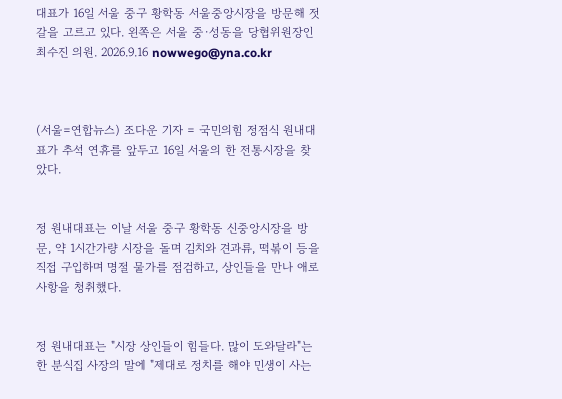대표가 16일 서울 중구 황학동 서울중앙시장을 방문해 젓갈을 고르고 있다. 왼쪽은 서울 중·성동을 당협위원장인 최수진 의원. 2026.9.16 nowwego@yna.co.kr



(서울=연합뉴스) 조다운 기자 = 국민의힘 정점식 원내대표가 추석 연휴를 앞두고 16일 서울의 한 전통시장을 찾았다.


정 원내대표는 이날 서울 중구 황학동 신중앙시장을 방문, 약 1시간가량 시장을 돌며 김치와 견과류, 떡볶이 등을 직접 구입하며 명절 물가를 점검하고, 상인들을 만나 애로사항을 청취했다.


정 원내대표는 "시장 상인들이 힘들다. 많이 도와달라"는 한 분식집 사장의 말에 "제대로 정치를 해야 민생이 사는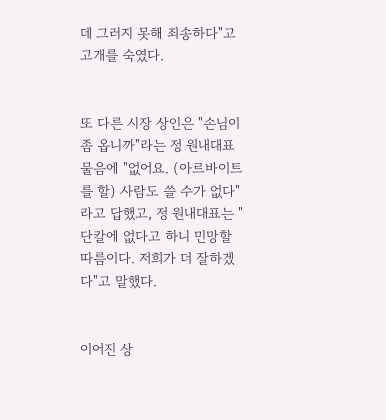데 그러지 못해 죄송하다"고 고개를 숙였다.


또 다른 시장 상인은 "손님이 좀 옵니까"라는 정 원내대표 물음에 "없어요. (아르바이트를 할) 사람도 쓸 수가 없다"라고 답했고, 정 원내대표는 "단칼에 없다고 하니 민망할 따름이다. 저희가 더 잘하겠다"고 말했다.


이어진 상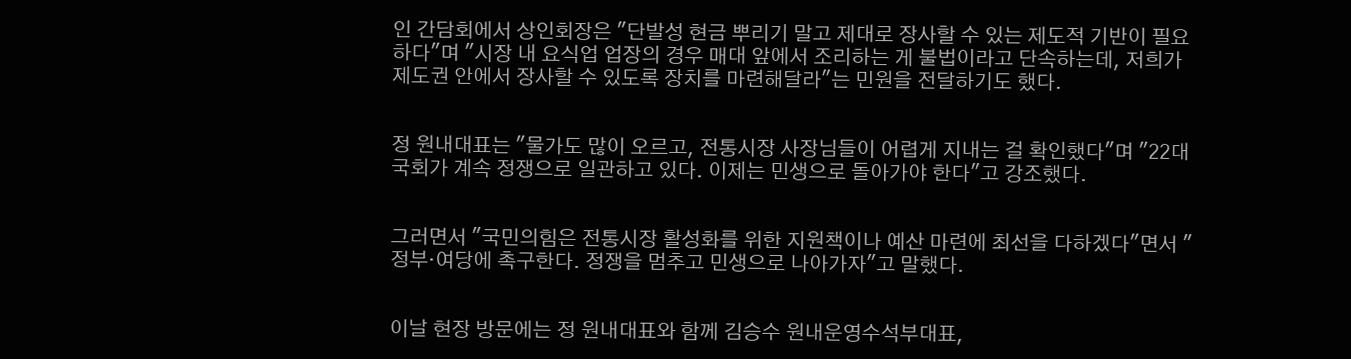인 간담회에서 상인회장은 "단발성 현금 뿌리기 말고 제대로 장사할 수 있는 제도적 기반이 필요하다"며 "시장 내 요식업 업장의 경우 매대 앞에서 조리하는 게 불법이라고 단속하는데, 저희가 제도권 안에서 장사할 수 있도록 장치를 마련해달라"는 민원을 전달하기도 했다.


정 원내대표는 "물가도 많이 오르고, 전통시장 사장님들이 어렵게 지내는 걸 확인했다"며 "22대 국회가 계속 정쟁으로 일관하고 있다. 이제는 민생으로 돌아가야 한다"고 강조했다.


그러면서 "국민의힘은 전통시장 활성화를 위한 지원책이나 예산 마련에 최선을 다하겠다"면서 "정부·여당에 촉구한다. 정쟁을 멈추고 민생으로 나아가자"고 말했다.


이날 현장 방문에는 정 원내대표와 함께 김승수 원내운영수석부대표,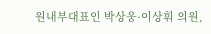원내부대표인 박상웅·이상휘 의원,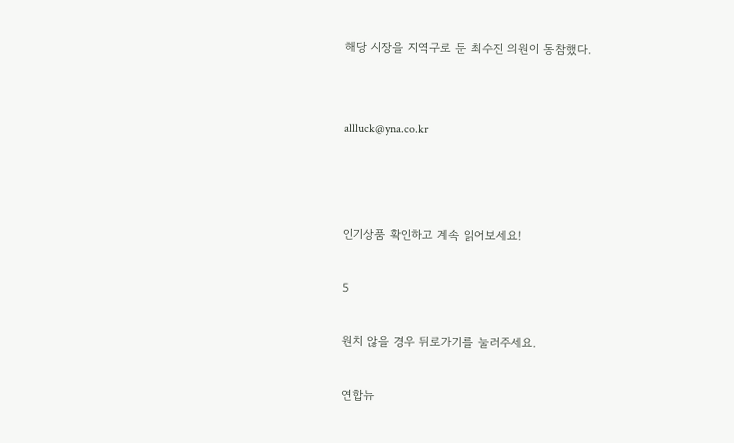해당 시장을 지역구로 둔 최수진 의원이 동참했다.


allluck@yna.co.kr



인기상품 확인하고 계속 읽어보세요!

5

원치 않을 경우 뒤로가기를 눌러주세요.

연합뉴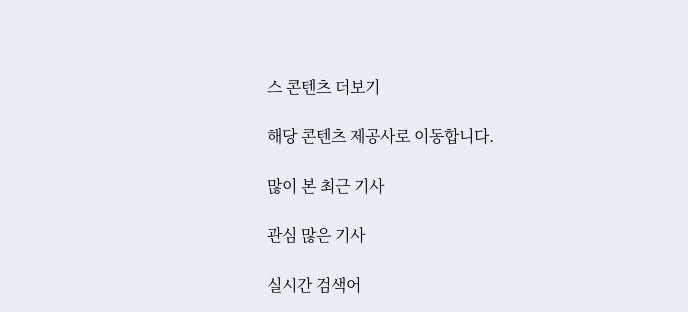스 콘텐츠 더보기

해당 콘텐츠 제공사로 이동합니다.

많이 본 최근 기사

관심 많은 기사

실시간 검색어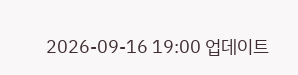2026-09-16 19:00 업데이트